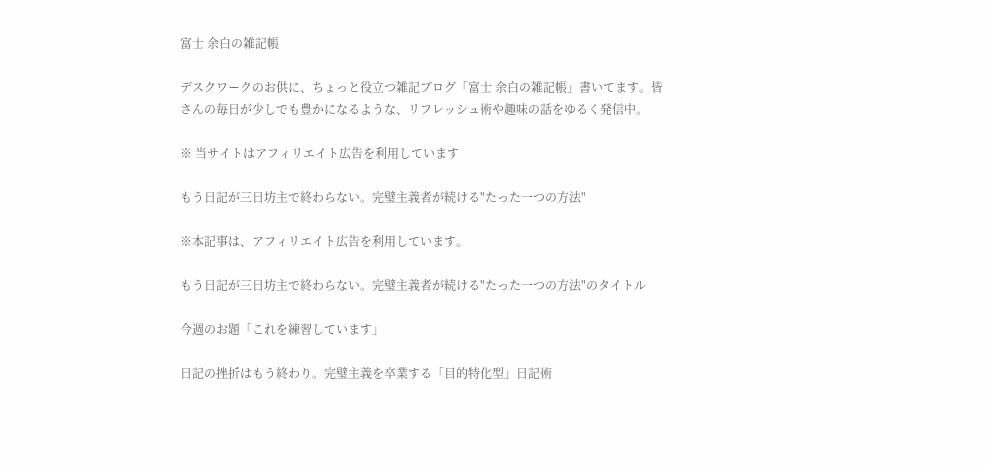富士 余白の雑記帳

デスクワークのお供に、ちょっと役立つ雑記ブログ「富士 余白の雑記帳」書いてます。皆さんの毎日が少しでも豊かになるような、リフレッシュ術や趣味の話をゆるく発信中。

※ 当サイトはアフィリエイト広告を利用しています

もう日記が三日坊主で終わらない。完璧主義者が続ける"たった一つの方法"

※本記事は、アフィリエイト広告を利用しています。

もう日記が三日坊主で終わらない。完璧主義者が続ける"たった一つの方法"のタイトル

今週のお題「これを練習しています」

日記の挫折はもう終わり。完璧主義を卒業する「目的特化型」日記術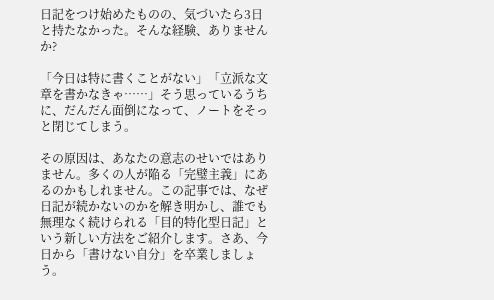日記をつけ始めたものの、気づいたら3日と持たなかった。そんな経験、ありませんか?

「今日は特に書くことがない」「立派な文章を書かなきゃ……」そう思っているうちに、だんだん面倒になって、ノートをそっと閉じてしまう。

その原因は、あなたの意志のせいではありません。多くの人が陥る「完璧主義」にあるのかもしれません。この記事では、なぜ日記が続かないのかを解き明かし、誰でも無理なく続けられる「目的特化型日記」という新しい方法をご紹介します。さあ、今日から「書けない自分」を卒業しましょう。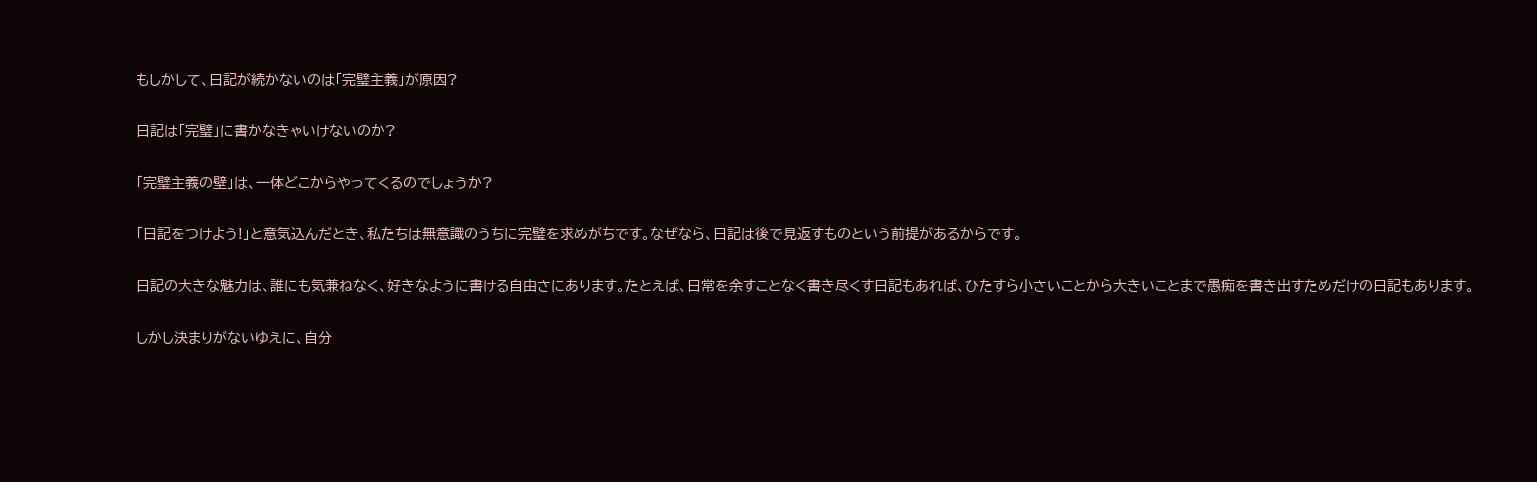もしかして、日記が続かないのは「完璧主義」が原因?

日記は「完璧」に書かなきゃいけないのか?

「完璧主義の壁」は、一体どこからやってくるのでしょうか?

「日記をつけよう!」と意気込んだとき、私たちは無意識のうちに完璧を求めがちです。なぜなら、日記は後で見返すものという前提があるからです。

日記の大きな魅力は、誰にも気兼ねなく、好きなように書ける自由さにあります。たとえば、日常を余すことなく書き尽くす日記もあれば、ひたすら小さいことから大きいことまで愚痴を書き出すためだけの日記もあります。

しかし決まりがないゆえに、自分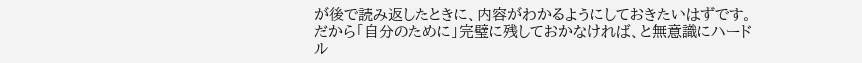が後で読み返したときに、内容がわかるようにしておきたいはずです。だから「自分のために」完璧に残しておかなければ、と無意識にハードル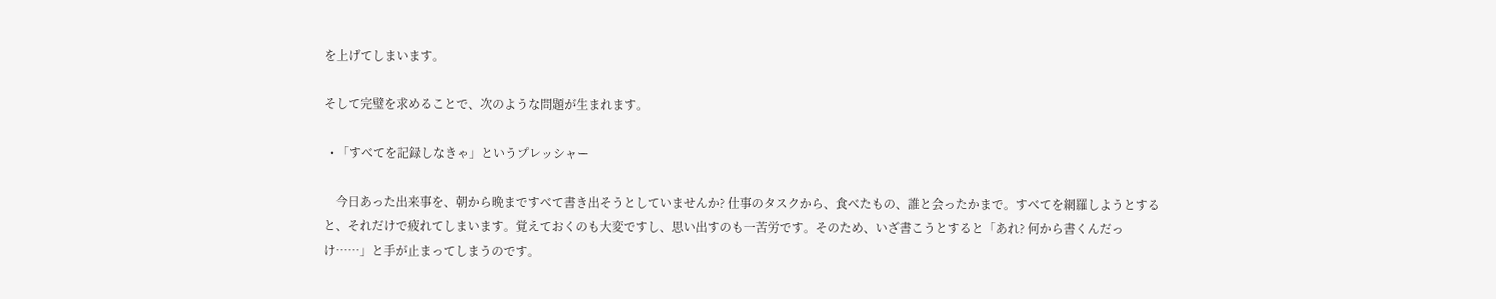を上げてしまいます。

そして完璧を求めることで、次のような問題が生まれます。

  • 「すべてを記録しなきゃ」というプレッシャー

    今日あった出来事を、朝から晩まですべて書き出そうとしていませんか? 仕事のタスクから、食べたもの、誰と会ったかまで。すべてを網羅しようとすると、それだけで疲れてしまいます。覚えておくのも大変ですし、思い出すのも一苦労です。そのため、いざ書こうとすると「あれ? 何から書くんだっけ……」と手が止まってしまうのです。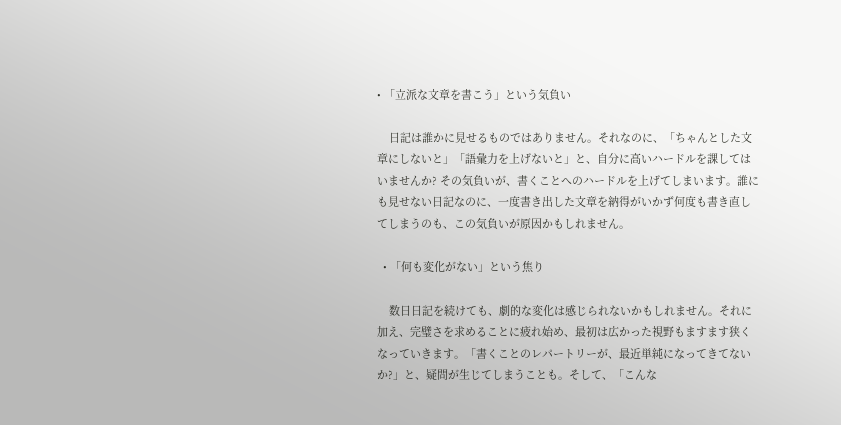• 「立派な文章を書こう」という気負い

    日記は誰かに見せるものではありません。それなのに、「ちゃんとした文章にしないと」「語彙力を上げないと」と、自分に高いハードルを課してはいませんか? その気負いが、書くことへのハードルを上げてしまいます。誰にも見せない日記なのに、一度書き出した文章を納得がいかず何度も書き直してしまうのも、この気負いが原因かもしれません。

  • 「何も変化がない」という焦り

    数日日記を続けても、劇的な変化は感じられないかもしれません。それに加え、完璧さを求めることに疲れ始め、最初は広かった視野もますます狭くなっていきます。「書くことのレパートリーが、最近単純になってきてないか?」と、疑問が生じてしまうことも。そして、「こんな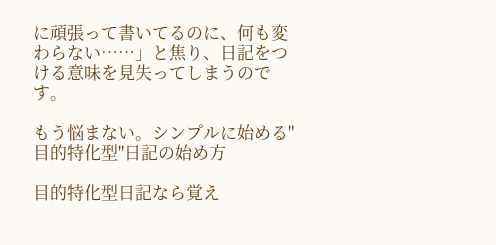に頑張って書いてるのに、何も変わらない……」と焦り、日記をつける意味を見失ってしまうのです。

もう悩まない。シンプルに始める"目的特化型"日記の始め方

目的特化型日記なら覚え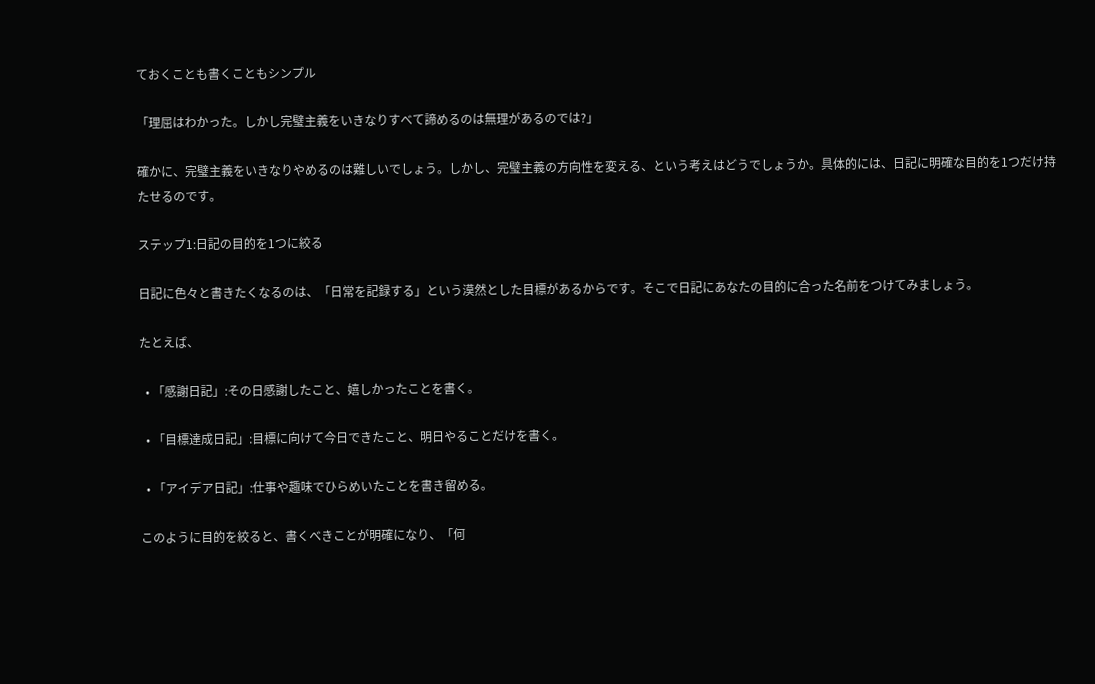ておくことも書くこともシンプル

「理屈はわかった。しかし完璧主義をいきなりすべて諦めるのは無理があるのでは?」

確かに、完璧主義をいきなりやめるのは難しいでしょう。しかし、完璧主義の方向性を変える、という考えはどうでしょうか。具体的には、日記に明確な目的を1つだけ持たせるのです。

ステップ1:日記の目的を1つに絞る

日記に色々と書きたくなるのは、「日常を記録する」という漠然とした目標があるからです。そこで日記にあなたの目的に合った名前をつけてみましょう。

たとえば、

  • 「感謝日記」:その日感謝したこと、嬉しかったことを書く。

  • 「目標達成日記」:目標に向けて今日できたこと、明日やることだけを書く。

  • 「アイデア日記」:仕事や趣味でひらめいたことを書き留める。

このように目的を絞ると、書くべきことが明確になり、「何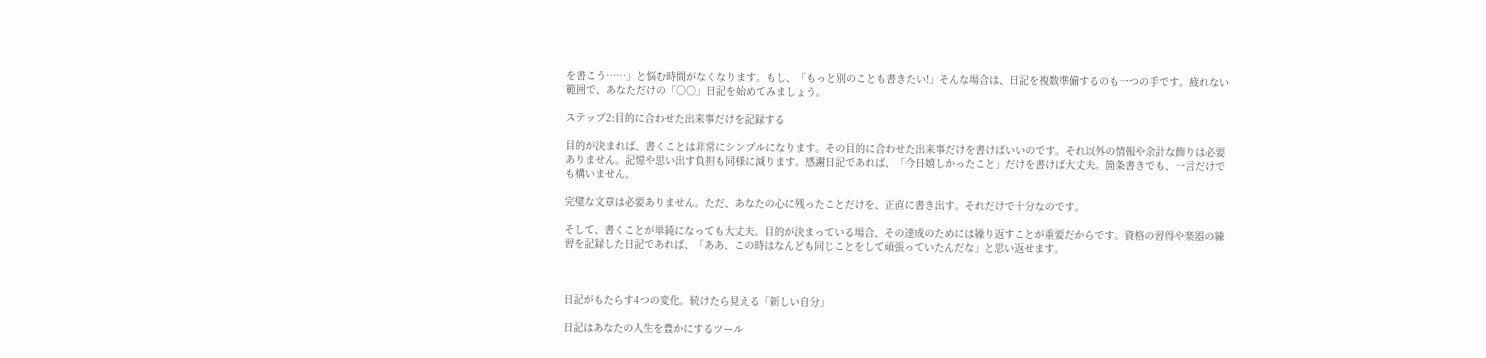を書こう……」と悩む時間がなくなります。もし、「もっと別のことも書きたい!」そんな場合は、日記を複数準備するのも一つの手です。疲れない範囲で、あなただけの「○○」日記を始めてみましょう。

ステップ2:目的に合わせた出来事だけを記録する

目的が決まれば、書くことは非常にシンプルになります。その目的に合わせた出来事だけを書けばいいのです。それ以外の情報や余計な飾りは必要ありません。記憶や思い出す負担も同様に減ります。感謝日記であれば、「今日嬉しかったこと」だけを書けば大丈夫。箇条書きでも、一言だけでも構いません。

完璧な文章は必要ありません。ただ、あなたの心に残ったことだけを、正直に書き出す。それだけで十分なのです。

そして、書くことが単純になっても大丈夫。目的が決まっている場合、その達成のためには繰り返すことが重要だからです。資格の習得や楽器の練習を記録した日記であれば、「ああ、この時はなんども同じことをして頑張っていたんだな」と思い返せます。



日記がもたらす4つの変化。続けたら見える「新しい自分」

日記はあなたの人生を豊かにするツール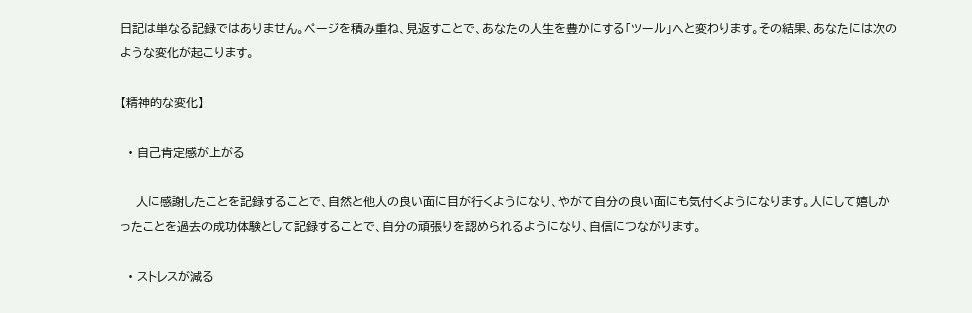日記は単なる記録ではありません。ページを積み重ね、見返すことで、あなたの人生を豊かにする「ツール」へと変わります。その結果、あなたには次のような変化が起こります。

【精神的な変化】

  • 自己肯定感が上がる

    人に感謝したことを記録することで、自然と他人の良い面に目が行くようになり、やがて自分の良い面にも気付くようになります。人にして嬉しかったことを過去の成功体験として記録することで、自分の頑張りを認められるようになり、自信につながります。

  • ストレスが減る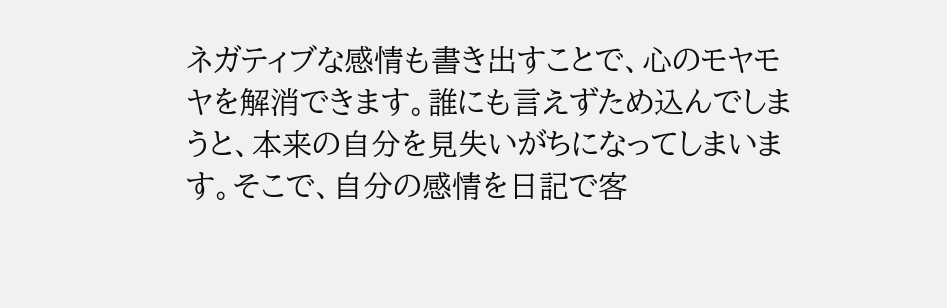ネガティブな感情も書き出すことで、心のモヤモヤを解消できます。誰にも言えずため込んでしまうと、本来の自分を見失いがちになってしまいます。そこで、自分の感情を日記で客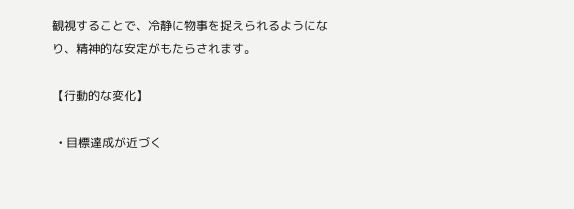観視することで、冷静に物事を捉えられるようになり、精神的な安定がもたらされます。

【行動的な変化】

  • 目標達成が近づく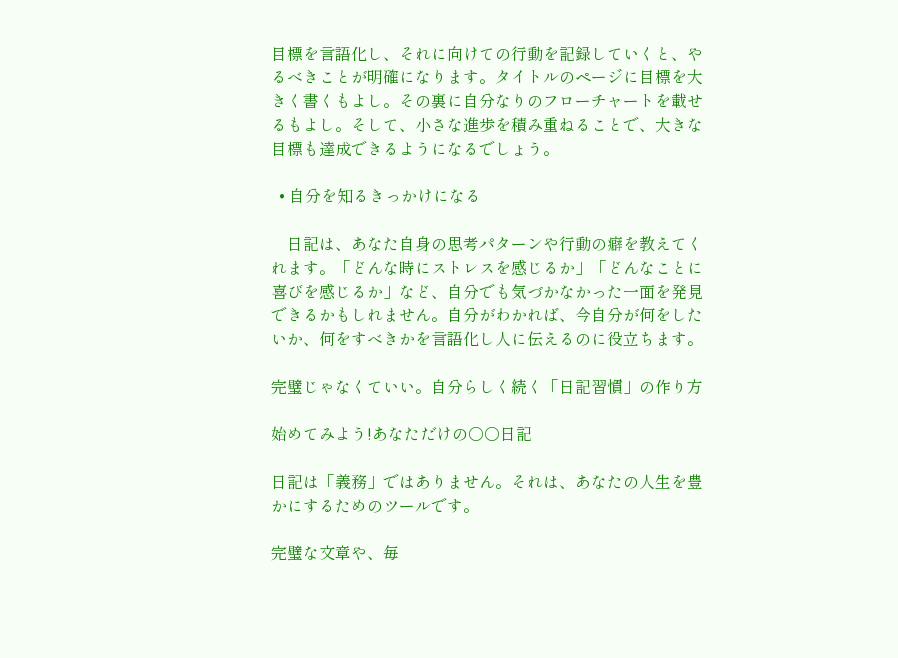目標を言語化し、それに向けての行動を記録していくと、やるべきことが明確になります。タイトルのページに目標を大きく書くもよし。その裏に自分なりのフローチャートを載せるもよし。そして、小さな進歩を積み重ねることで、大きな目標も達成できるようになるでしょう。

  • 自分を知るきっかけになる

    日記は、あなた自身の思考パターンや行動の癖を教えてくれます。「どんな時にストレスを感じるか」「どんなことに喜びを感じるか」など、自分でも気づかなかった一面を発見できるかもしれません。自分がわかれば、今自分が何をしたいか、何をすべきかを言語化し人に伝えるのに役立ちます。

完璧じゃなくていい。自分らしく続く「日記習慣」の作り方

始めてみよう!あなただけの○○日記

日記は「義務」ではありません。それは、あなたの人生を豊かにするためのツールです。

完璧な文章や、毎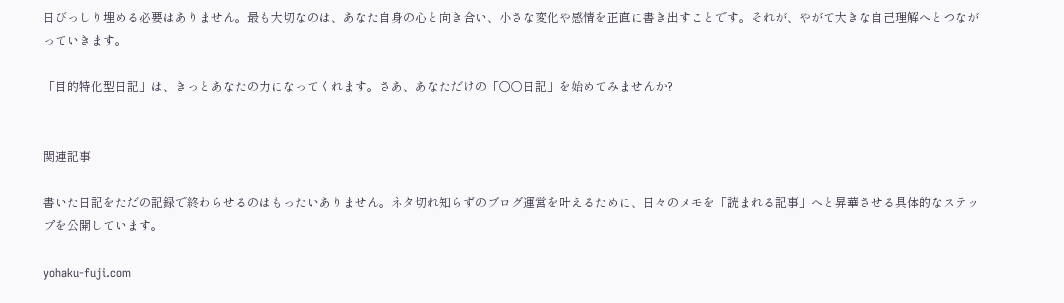日びっしり埋める必要はありません。最も大切なのは、あなた自身の心と向き合い、小さな変化や感情を正直に書き出すことです。それが、やがて大きな自己理解へとつながっていきます。

「目的特化型日記」は、きっとあなたの力になってくれます。さあ、あなただけの「○○日記」を始めてみませんか?


関連記事

書いた日記をただの記録で終わらせるのはもったいありません。ネタ切れ知らずのブログ運営を叶えるために、日々のメモを「読まれる記事」へと昇華させる具体的なステップを公開しています。

yohaku-fuji.com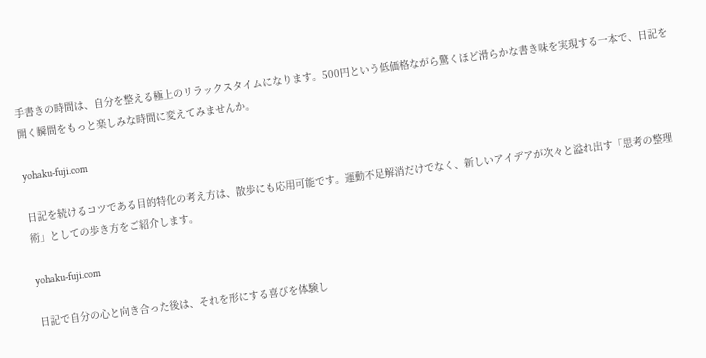手書きの時間は、自分を整える極上のリラックスタイムになります。500円という低価格ながら驚くほど滑らかな書き味を実現する一本で、日記を開く瞬間をもっと楽しみな時間に変えてみませんか。

yohaku-fuji.com

日記を続けるコツである目的特化の考え方は、散歩にも応用可能です。運動不足解消だけでなく、新しいアイデアが次々と溢れ出す「思考の整理術」としての歩き方をご紹介します。

yohaku-fuji.com

日記で自分の心と向き合った後は、それを形にする喜びを体験し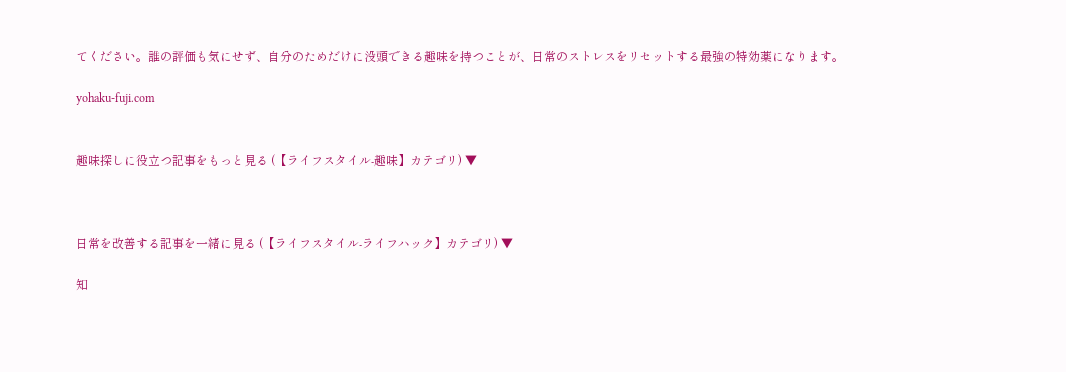てください。誰の評価も気にせず、自分のためだけに没頭できる趣味を持つことが、日常のストレスをリセットする最強の特効薬になります。

yohaku-fuji.com


趣味探しに役立つ記事をもっと見る (【ライフスタイル-趣味】カテゴリ) ▼



日常を改善する記事を一緒に見る (【ライフスタイル-ライフハック】カテゴリ) ▼

知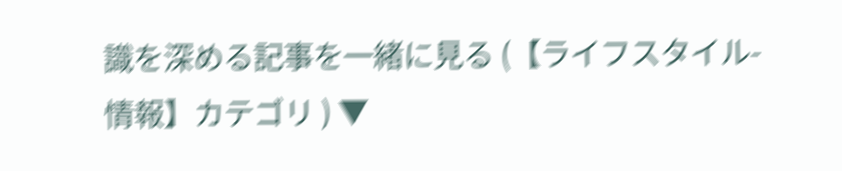識を深める記事を一緒に見る (【ライフスタイル-情報】カテゴリ ) ▼